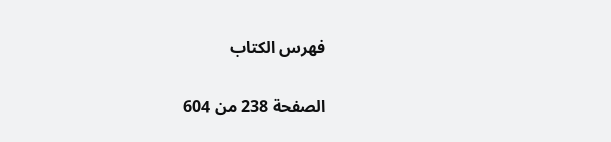فهرس الكتاب

الصفحة 238 من 604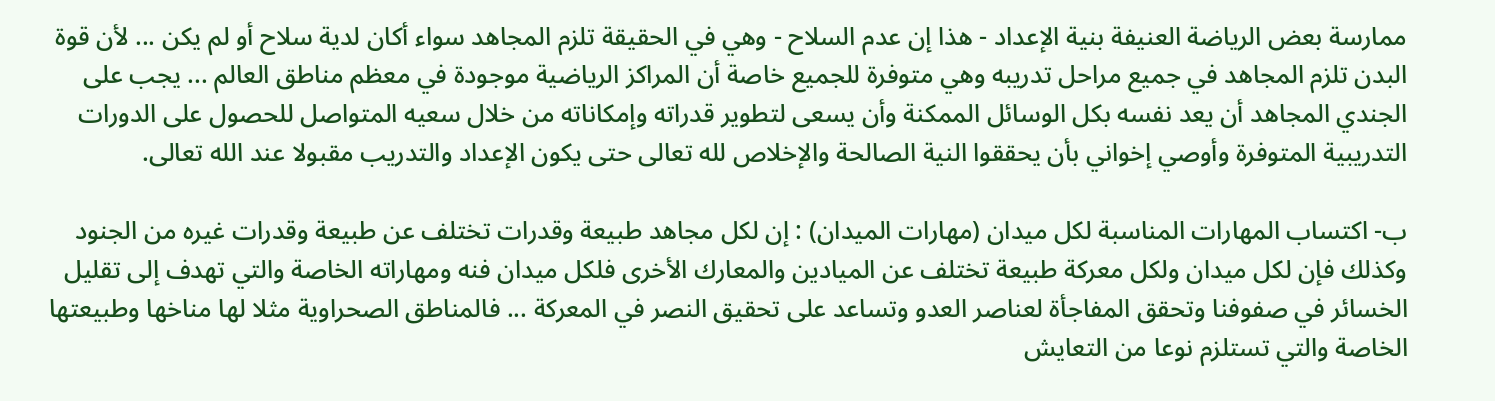ممارسة بعض الرياضة العنيفة بنية الإعداد - هذا إن عدم السلاح - وهي في الحقيقة تلزم المجاهد سواء أكان لدية سلاح أو لم يكن ... لأن قوة البدن تلزم المجاهد في جميع مراحل تدريبه وهي متوفرة للجميع خاصة أن المراكز الرياضية موجودة في معظم مناطق العالم ... يجب على الجندي المجاهد أن يعد نفسه بكل الوسائل الممكنة وأن يسعى لتطوير قدراته وإمكاناته من خلال سعيه المتواصل للحصول على الدورات التدريبية المتوفرة وأوصي إخواني بأن يحققوا النية الصالحة والإخلاص لله تعالى حتى يكون الإعداد والتدريب مقبولا عند الله تعالى.

ب- اكتساب المهارات المناسبة لكل ميدان (مهارات الميدان) : إن لكل مجاهد طبيعة وقدرات تختلف عن طبيعة وقدرات غيره من الجنود وكذلك فإن لكل ميدان ولكل معركة طبيعة تختلف عن الميادين والمعارك الأخرى فلكل ميدان فنه ومهاراته الخاصة والتي تهدف إلى تقليل الخسائر في صفوفنا وتحقق المفاجأة لعناصر العدو وتساعد على تحقيق النصر في المعركة ... فالمناطق الصحراوية مثلا لها مناخها وطبيعتها الخاصة والتي تستلزم نوعا من التعايش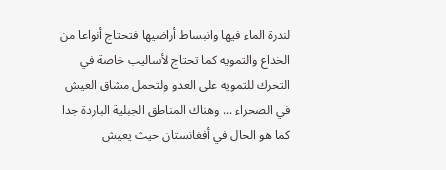لندرة الماء فيها وانبساط أراضيها فتحتاج أنواعا من الخداع والتمويه كما تحتاج لأساليب خاصة في التحرك للتمويه على العدو ولتحمل مشاق العيش في الصحراء ... وهناك المناطق الجبلية الباردة جدا كما هو الحال في أفغانستان حيث يعيش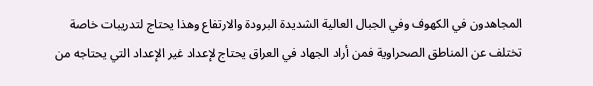المجاهدون في الكهوف وفي الجبال العالية الشديدة البرودة والارتفاع وهذا يحتاج لتدريبات خاصة تختلف عن المناطق الصحراوية فمن أراد الجهاد في العراق يحتاج لإعداد غير الإعداد التي يحتاجه من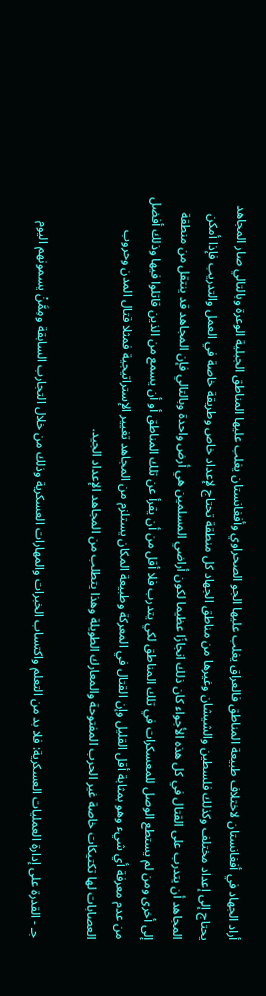أراد الجهاد في أفغانستان لاختلاف طبيعة المناطق فالعراق يغلب عليها الجو الصحراوي وأفغانستان يغلب عليها المناطق الجبلية الوعرة وبالتالي صار المجاهد يحتاج إلى إعداد مختلف وكذلك فلسطين والشيشان وغيرها من مناطق الجهاد كل منطقة تحتاج لإعداد خاص وطريقة خاصة في العمل والتدريب فإذا أمكن المجاهد أن يتدرب على القتال في كل هذه الأجواء كان ذلك انجازًا عظيما لكون أراضي المسلمين هي أرض واحدة وبالتالي فإن المجاهد قد ينتقل من منطقة إلى أخرى ومن لم يستطع الوصل للمعسكرات في تلك المناطق لكي يتدرب فلا أقل من أن يقرأ عن تلك المناطق أو أن يسمع من الذين قاتلوا فيها وذلك أفضل من عدم معرفة أي شيء وهو بمثابة أقل القليل وإن القتال في المعركة وطبيعة المكان يستلزم من المجاهد تغيير الإستراتيجية فمثلا قتال المدن وحروب العصابات لها تكتيكات خاصة غير الحرب المفتوحة والمعارك الطويلة وهذا يتطلب من المجاهد الإعداد الجيد.

جـ - القدرة على إدارة العمليات العسكرية: فلا بد من التعلم واكتساب الخبرات والمهارات العسكرية وذلك من خلال التجارب السابقة ومِمَّنْ يسمونهم اليوم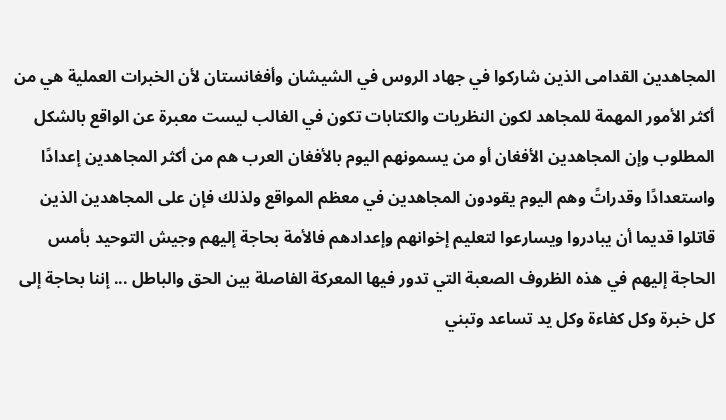المجاهدين القدامى الذين شاركوا في جهاد الروس في الشيشان وأفغانستان لأن الخبرات العملية هي من أكثر الأمور المهمة للمجاهد لكون النظريات والكتابات تكون في الغالب ليست معبرة عن الواقع بالشكل المطلوب وإن المجاهدين الأفغان أو من يسمونهم اليوم بالأفغان العرب هم من أكثر المجاهدين إعدادًا واستعدادًا وقدراتً وهم اليوم يقودون المجاهدين في معظم المواقع ولذلك فإن على المجاهدين الذين قاتلوا قديما أن يبادروا ويسارعوا لتعليم إخوانهم وإعدادهم فالأمة بحاجة إليهم وجيش التوحيد بأمس الحاجة إليهم في هذه الظروف الصعبة التي تدور فيها المعركة الفاصلة بين الحق والباطل ... إننا بحاجة إلى كل خبرة وكل كفاءة وكل يد تساعد وتبني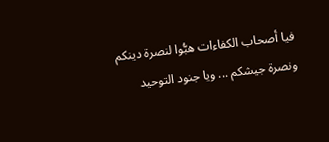فيا أصحاب الكفاءات هبُّوا لنصرة دينكم ونصرة جيشكم ... ويا جنود التوحيد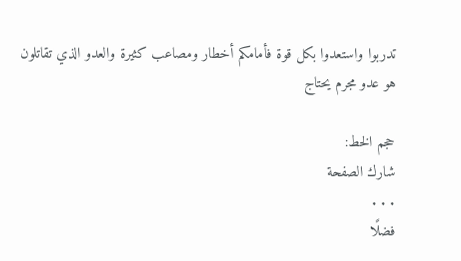تدربوا واستعدوا بكل قوة فأمامكم أخطار ومصاعب كثيرة والعدو الذي تقاتلون هو عدو مجرم يحتاج

حجم الخط:
شارك الصفحة
. . .
فضلًا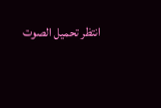انتظر تحميل الصوت